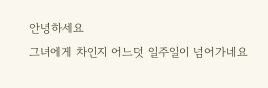안녕하세요
그녀에게 차인지 어느덧 일주일이 넘어가네요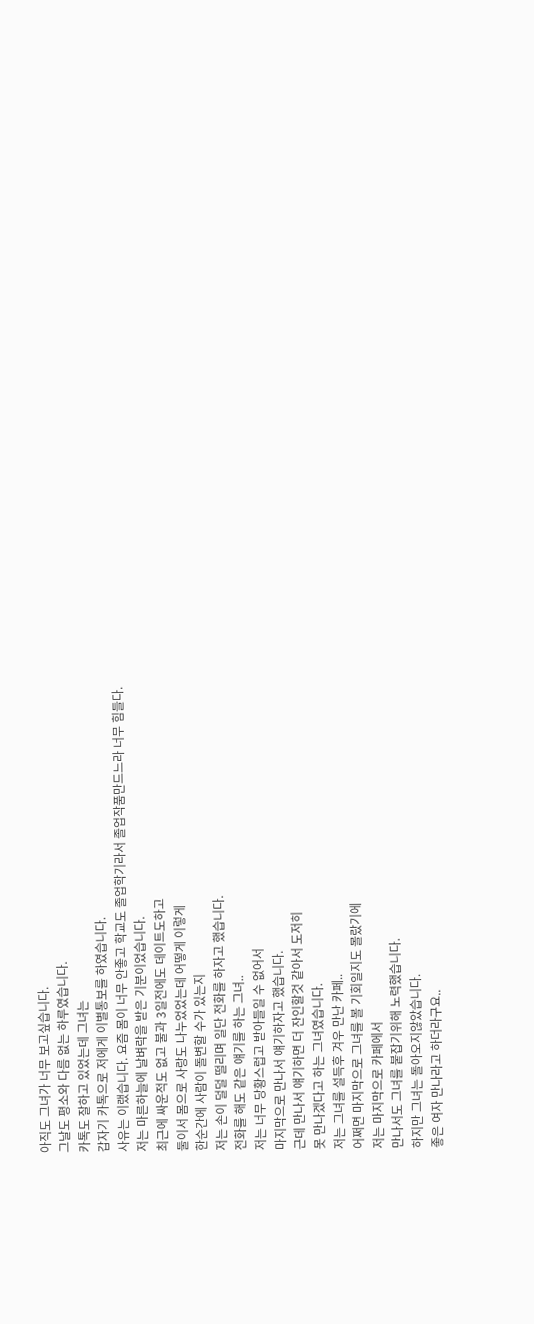아직도 그녀가 너무 보고싶습니다.
그날도 평소와 다름 없는 하루였습니다.
카톡도 잘하고 있었는데 그녀는
갑자기 카톡으로 저에게 이별통보를 하였습니다.
사유는 이랬습니다. 요즘 몸이 너무 안좋고 학교도 졸업학기라서 졸업작품만드느라 너무 힘들다.
저는 마른하늘에 날벼락을 받은 기분이었습니다.
최근에 싸운적도 없고 불과 3일전에도 데이트도하고
둘이서 몸으로 사랑도 나누었었는데 어떻게 이렇게
한순간에 사람이 돌변할 수가 있는지
저는 손이 덜덜 떨리며 일단 전화를 하자고 했습니다.
전화를 해도 같은 얘기를 하는 그녀..
저는 너무 당황스럽고 받아들일 수 없어서
마지막으로 만나서 얘기하자고 했습니다.
근데 만나서 얘기하면 더 잔인할것 같아서 도저히
못 만나겠다고 하는 그녀였습니다.
저는 그녀를 설득후 겨우 만난 카페..
어쩌면 마지막으로 그녀를 볼 기회일지도 몰랐기에
저는 마지막으로 카페에서
만나서도 그녀를 붙잡기위해 노력했습니다.
하지만 그녀는 돌아오지않았습니다.
좋은 여자 만나라고 하더라구요..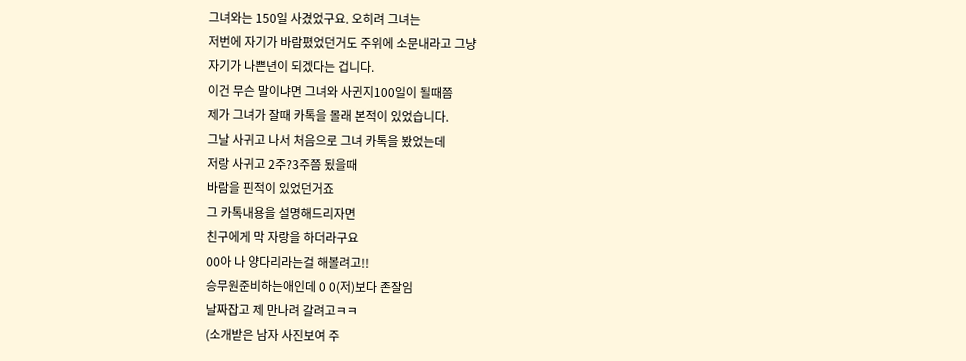그녀와는 150일 사겼었구요. 오히려 그녀는
저번에 자기가 바람폈었던거도 주위에 소문내라고 그냥
자기가 나쁜년이 되겠다는 겁니다.
이건 무슨 말이냐면 그녀와 사귄지100일이 될때쯤
제가 그녀가 잘때 카톡을 몰래 본적이 있었습니다.
그날 사귀고 나서 처음으로 그녀 카톡을 봤었는데
저랑 사귀고 2주?3주쯤 됬을때
바람을 핀적이 있었던거죠
그 카톡내용을 설명해드리자면
친구에게 막 자랑을 하더라구요
00아 나 양다리라는걸 해볼려고!!
승무원준비하는애인데 0 0(저)보다 존잘임
날짜잡고 제 만나려 갈려고ㅋㅋ
(소개받은 남자 사진보여 주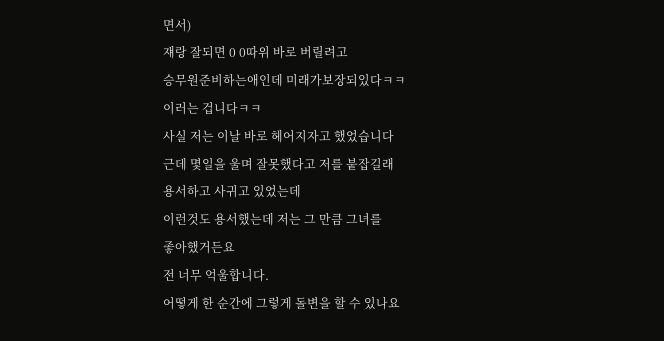면서)
쟤랑 잘되면 0 0따위 바로 버릴려고
승무원준비하는애인데 미래가보장되있다ㅋㅋ
이러는 겁니다ㅋㅋ
사실 저는 이날 바로 헤어지자고 했었습니다
근데 몇일을 울며 잘못했다고 저를 붙잡길래
용서하고 사귀고 있었는데
이런것도 용서했는데 저는 그 만큼 그녀를
좋아했거든요
전 너무 억울합니다.
어떻게 한 순간에 그렇게 돌변을 할 수 있나요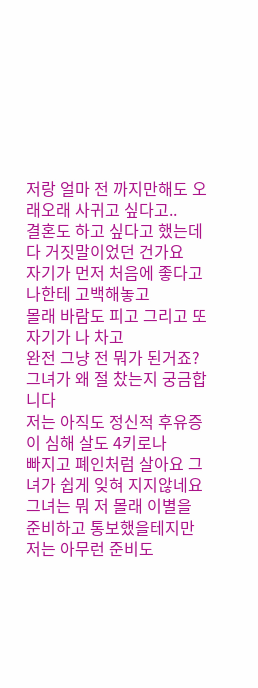저랑 얼마 전 까지만해도 오래오래 사귀고 싶다고..
결혼도 하고 싶다고 했는데 다 거짓말이었던 건가요
자기가 먼저 처음에 좋다고 나한테 고백해놓고
몰래 바람도 피고 그리고 또 자기가 나 차고
완전 그냥 전 뭐가 된거죠?
그녀가 왜 절 찼는지 궁금합니다
저는 아직도 정신적 후유증이 심해 살도 4키로나
빠지고 폐인처럼 살아요 그녀가 쉽게 잊혀 지지않네요
그녀는 뭐 저 몰래 이별을 준비하고 통보했을테지만
저는 아무런 준비도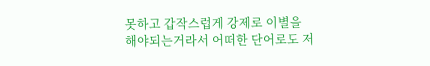못하고 갑작스럽게 강제로 이별을
해야되는거라서 어떠한 단어로도 저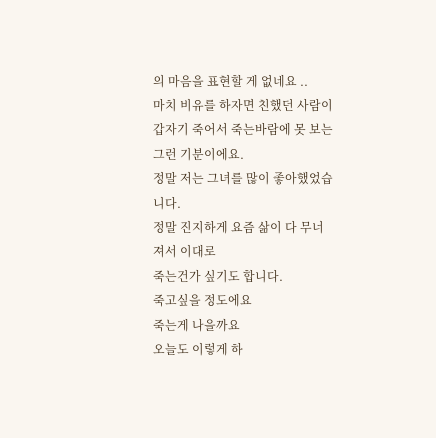의 마음을 표현할 게 없네요 ..
마치 비유를 하자면 친했던 사람이
갑자기 죽어서 죽는바람에 못 보는 그런 기분이에요.
정말 저는 그녀를 많이 좋아했었습니다.
정말 진지하게 요즘 삶이 다 무너져서 이대로
죽는건가 싶기도 합니다.
죽고싶을 정도에요
죽는게 나을까요
오늘도 이렇게 하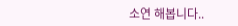소연 해봅니다..